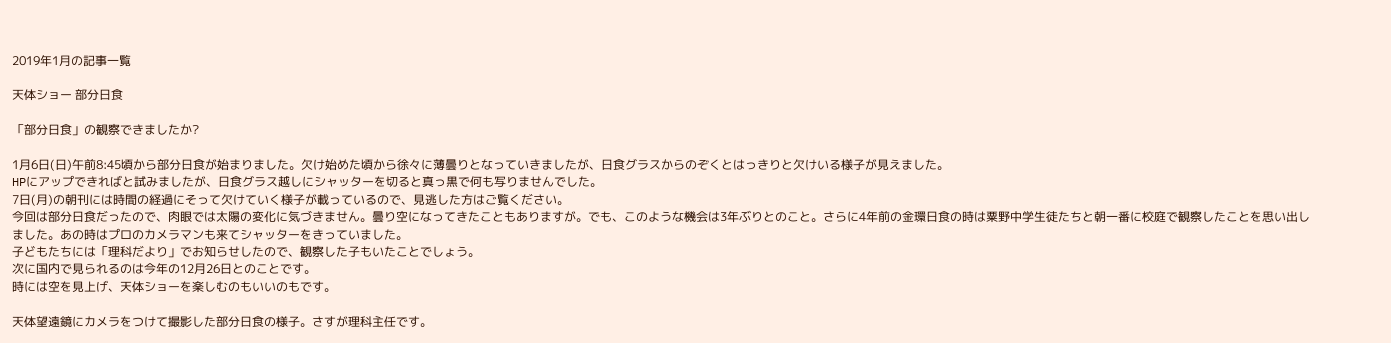2019年1月の記事一覧

天体ショー 部分日食

「部分日食」の観察できましたか?

1月6日(日)午前8:45頃から部分日食が始まりました。欠け始めた頃から徐々に薄曇りとなっていきましたが、日食グラスからのぞくとはっきりと欠けいる様子が見えました。
HPにアップできればと試みましたが、日食グラス越しにシャッターを切ると真っ黒で何も写りませんでした。
7日(月)の朝刊には時間の経過にそって欠けていく様子が載っているので、見逃した方はご覧ください。
今回は部分日食だったので、肉眼では太陽の変化に気づきません。曇り空になってきたこともありますが。でも、このような機会は3年ぶりとのこと。さらに4年前の金環日食の時は粟野中学生徒たちと朝一番に校庭で観察したことを思い出しました。あの時はプロのカメラマンも来てシャッターをきっていました。
子どもたちには「理科だより」でお知らせしたので、観察した子もいたことでしょう。
次に国内で見られるのは今年の12月26日とのことです。
時には空を見上げ、天体ショーを楽しむのもいいのもです。

天体望遠鏡にカメラをつけて撮影した部分日食の様子。さすが理科主任です。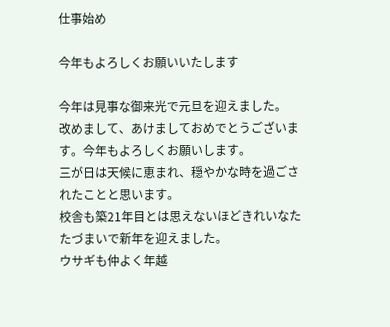仕事始め

今年もよろしくお願いいたします

今年は見事な御来光で元旦を迎えました。
改めまして、あけましておめでとうございます。今年もよろしくお願いします。
三が日は天候に恵まれ、穏やかな時を過ごされたことと思います。
校舎も築21年目とは思えないほどきれいなたたづまいで新年を迎えました。
ウサギも仲よく年越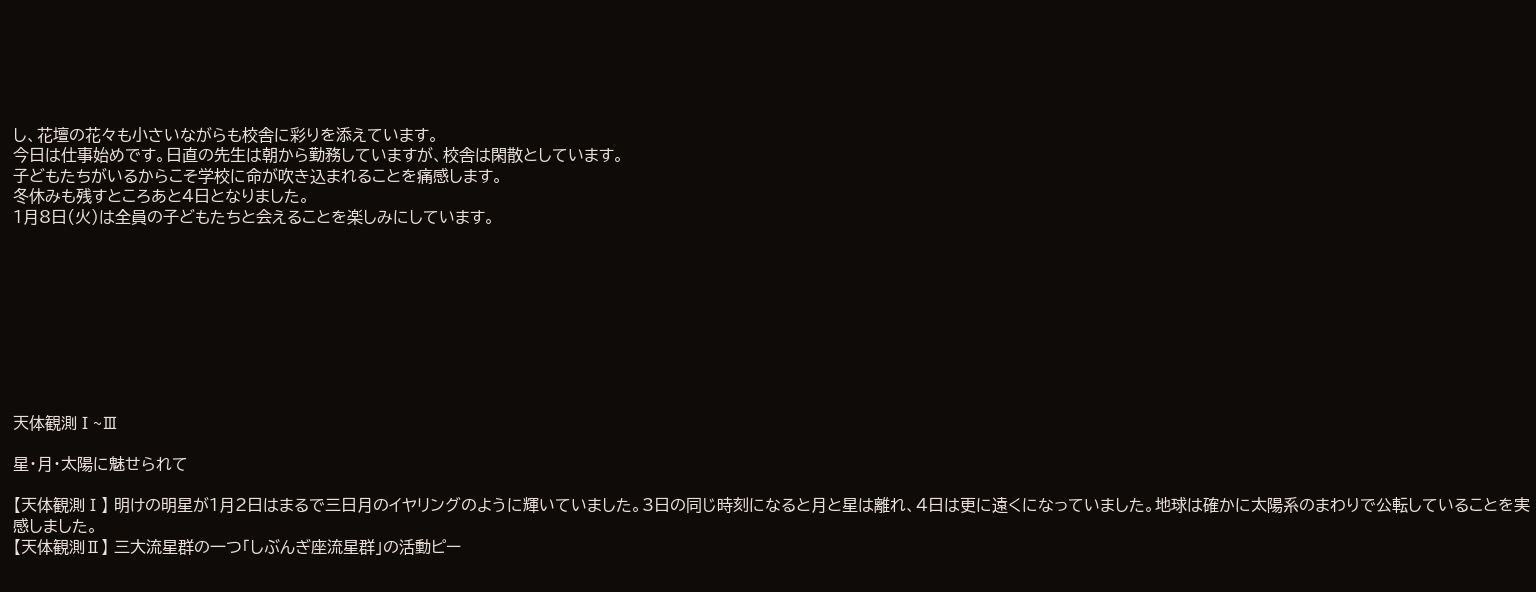し、花壇の花々も小さいながらも校舎に彩りを添えています。
今日は仕事始めです。日直の先生は朝から勤務していますが、校舎は閑散としています。
子どもたちがいるからこそ学校に命が吹き込まれることを痛感します。
冬休みも残すところあと4日となりました。
1月8日(火)は全員の子どもたちと会えることを楽しみにしています。









天体観測Ⅰ~Ⅲ

星・月・太陽に魅せられて

【天体観測Ⅰ】 明けの明星が1月2日はまるで三日月のイヤリングのように輝いていました。3日の同じ時刻になると月と星は離れ、4日は更に遠くになっていました。地球は確かに太陽系のまわりで公転していることを実感しました。
【天体観測Ⅱ】 三大流星群の一つ「しぶんぎ座流星群」の活動ピー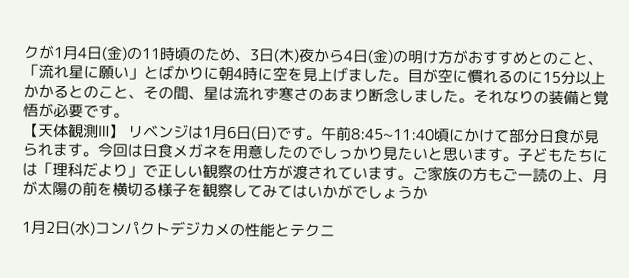クが1月4日(金)の11時頃のため、3日(木)夜から4日(金)の明け方がおすすめとのこと、「流れ星に願い」とばかりに朝4時に空を見上げました。目が空に慣れるのに15分以上かかるとのこと、その間、星は流れず寒さのあまり断念しました。それなりの装備と覚悟が必要です。
【天体観測Ⅲ】 リベンジは1月6日(日)です。午前8:45~11:40頃にかけて部分日食が見られます。今回は日食メガネを用意したのでしっかり見たいと思います。子どもたちには「理科だより」で正しい観察の仕方が渡されています。ご家族の方もご一読の上、月が太陽の前を横切る様子を観察してみてはいかがでしょうか

1月2日(水)コンパクトデジカメの性能とテクニ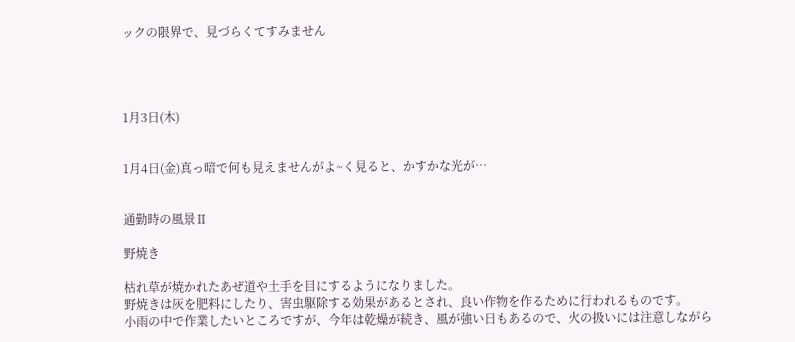ックの限界で、見づらくてすみません




1月3日(木)


1月4日(金)真っ暗で何も見えませんがよ~く見ると、かすかな光が…


通勤時の風景Ⅱ

野焼き

枯れ草が焼かれたあぜ道や土手を目にするようになりました。
野焼きは灰を肥料にしたり、害虫駆除する効果があるとされ、良い作物を作るために行われるものです。
小雨の中で作業したいところですが、今年は乾燥が続き、風が強い日もあるので、火の扱いには注意しながら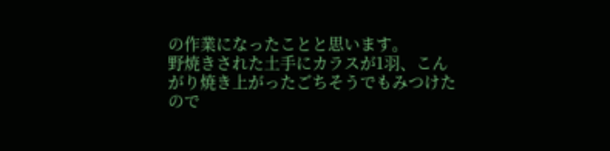の作業になったことと思います。
野焼きされた土手にカラスが1羽、こんがり焼き上がったごちそうでもみつけたので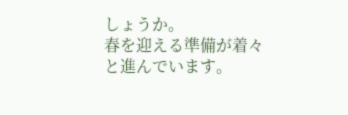しょうか。
春を迎える準備が着々と進んでいます。